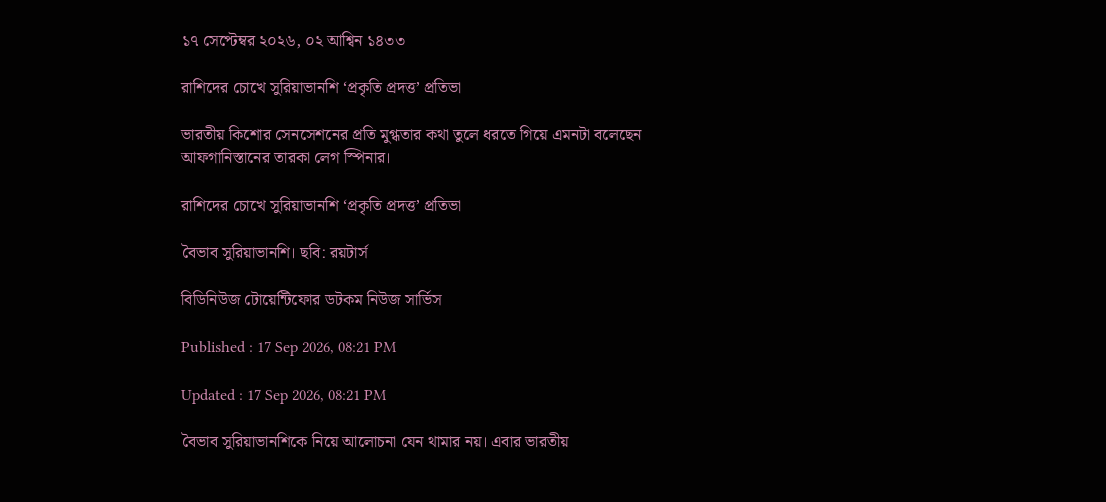১৭ সেপ্টেম্বর ২০২৬, ০২ আশ্বিন ১৪৩৩

রাশিদের চোখে সুরিয়াভানশি ‘প্রকৃতি প্রদত্ত’ প্রতিভা

ভারতীয় কিশোর সেনসেশনের প্রতি মুগ্ধতার কথা তুলে ধরতে গিয়ে এমনটা বলেছেন আফগানিস্তানের তারকা লেগ স্পিনার।

রাশিদের চোখে সুরিয়াভানশি ‘প্রকৃতি প্রদত্ত’ প্রতিভা

বৈভাব সুরিয়াভানশি। ছবি: রয়টার্স

বিডিনিউজ টোয়েন্টিফোর ডটকম নিউজ সার্ভিস

Published : 17 Sep 2026, 08:21 PM

Updated : 17 Sep 2026, 08:21 PM

বৈভাব সুরিয়াভানশিকে নিয়ে আলোচনা যেন থামার নয়। এবার ভারতীয়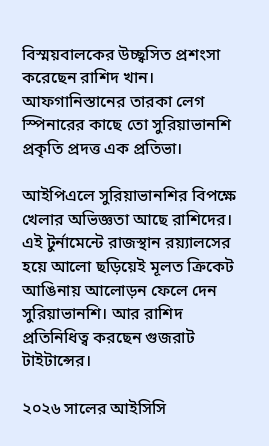বিস্ময়বালকের উচ্ছ্বসিত প্রশংসা করেছেন রাশিদ খান। আফগানিস্তানের তারকা লেগ স্পিনারের কাছে তো সুরিয়াভানশি প্রকৃতি প্রদত্ত এক প্রতিভা।

আইপিএলে সুরিয়াভানশির বিপক্ষে খেলার অভিজ্ঞতা আছে রাশিদের। এই টুর্নামেন্টে রাজস্থান রয়্যালসের হয়ে আলো ছড়িয়েই মূলত ক্রিকেট আঙিনায় আলোড়ন ফেলে দেন সুরিয়াভানশি। আর রাশিদ প্রতিনিধিত্ব করছেন গুজরাট টাইটান্সের।

২০২৬ সালের আইসিসি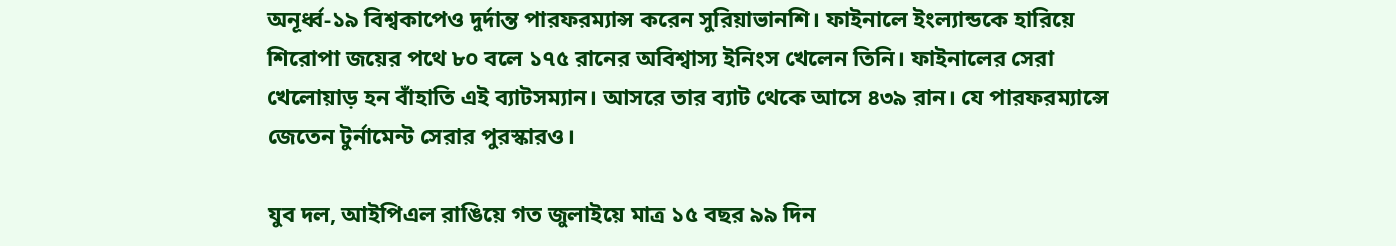অনূর্ধ্ব-১৯ বিশ্বকাপেও দুর্দান্ত পারফরম্যান্স করেন সুরিয়াভানশি। ফাইনালে ইংল্যান্ডকে হারিয়ে শিরোপা জয়ের পথে ৮০ বলে ১৭৫ রানের অবিশ্বাস্য ইনিংস খেলেন তিনি। ফাইনালের সেরা খেলোয়াড় হন বাঁহাতি এই ব্যাটসম্যান। আসরে তার ব্যাট থেকে আসে ৪৩৯ রান। যে পারফরম্যান্সে জেতেন টুর্নামেন্ট সেরার পুরস্কারও।

যুব দল, আইপিএল রাঙিয়ে গত জুলাইয়ে মাত্র ১৫ বছর ৯৯ দিন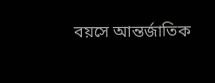বয়সে আন্তর্জাতিক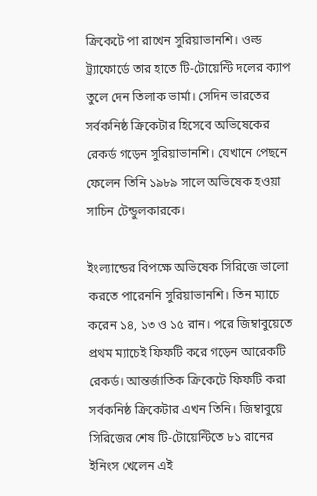ক্রিকেটে পা রাখেন সুরিয়াভানশি। ওল্ড ট্র্যাফোর্ডে তার হাতে টি-টোয়েন্টি দলের ক্যাপ তুলে দেন তিলাক ভার্মা। সেদিন ভারতের সর্বকনিষ্ঠ ক্রিকেটার হিসেবে অভিষেকের রেকর্ড গড়েন সুরিয়াভানশি। যেখানে পেছনে ফেলেন তিনি ১৯৮৯ সালে অভিষেক হওয়া সাচিন টেন্ডুলকারকে।

ইংল্যান্ডের বিপক্ষে অভিষেক সিরিজে ভালো করতে পারেননি সুরিয়াভানশি। তিন ম্যাচে করেন ১৪, ১৩ ও ১৫ রান। পরে জিম্বাবুয়েতে প্রথম ম্যাচেই ফিফটি করে গড়েন আরেকটি রেকর্ড। আন্তর্জাতিক ক্রিকেটে ফিফটি করা সর্বকনিষ্ঠ ক্রিকেটার এখন তিনি। জিম্বাবুয়ে সিরিজের শেষ টি-টোয়েন্টিতে ৮১ রানের ইনিংস খেলেন এই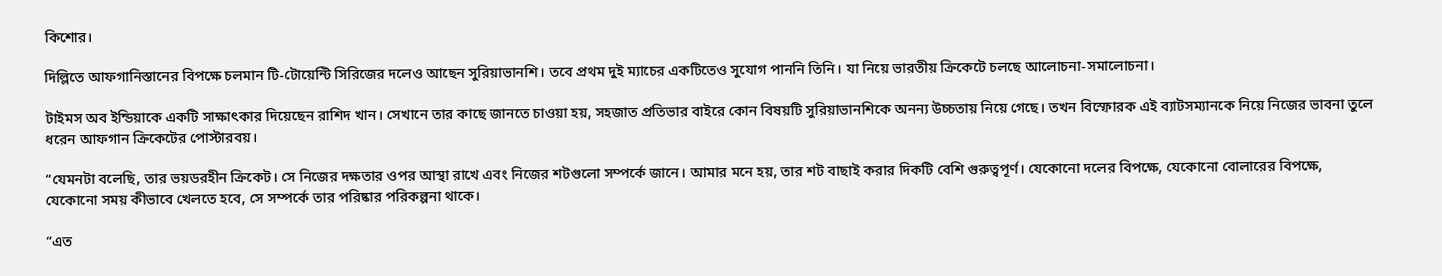কিশোর।

দিল্লিতে আফগানিস্তানের বিপক্ষে চলমান টি-টোয়েন্টি সিরিজের দলেও আছেন সুরিয়াভানশি। তবে প্রথম দুই ম্যাচের একটিতেও সুযোগ পাননি তিনি। যা নিয়ে ভারতীয় ক্রিকেটে চলছে আলোচনা-সমালোচনা।

টাইমস অব ইন্ডিয়াকে একটি সাক্ষাৎকার দিয়েছেন রাশিদ খান। সেখানে তার কাছে জানতে চাওয়া হয়, সহজাত প্রতিভার বাইরে কোন বিষয়টি সুরিয়াভানশিকে অনন্য উচ্চতায় নিয়ে গেছে। তখন বিস্ফোরক এই ব্যাটসম্যানকে নিয়ে নিজের ভাবনা তুলে ধরেন আফগান ক্রিকেটের পোস্টারবয়।

“যেমনটা বলেছি, তার ভয়ডরহীন ক্রিকেট। সে নিজের দক্ষতার ওপর আস্থা রাখে এবং নিজের শটগুলো সম্পর্কে জানে। আমার মনে হয়, তার শট বাছাই করার দিকটি বেশি গুরুত্বপূর্ণ। যেকোনো দলের বিপক্ষে, যেকোনো বোলারের বিপক্ষে, যেকোনো সময় কীভাবে খেলতে হবে, সে সম্পর্কে তার পরিষ্কার পরিকল্পনা থাকে।

“এত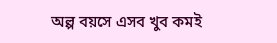অল্প বয়সে এসব খুব কমই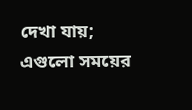দেখা যায়; এগুলো সময়ের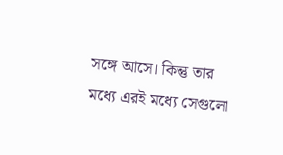সঙ্গে আসে। কিন্তু তার মধ্যে এরই মধ্যে সেগুলো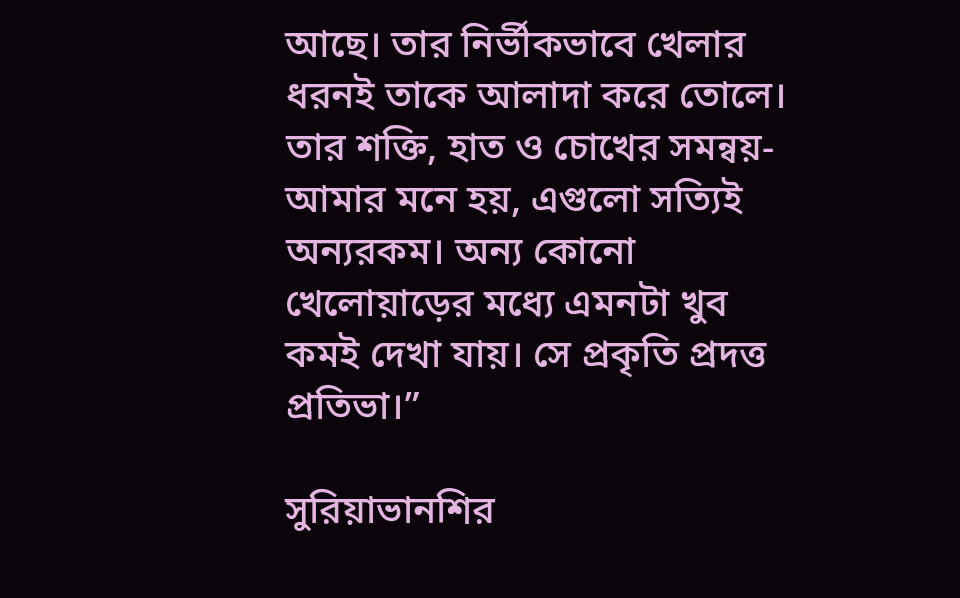আছে। তার নির্ভীকভাবে খেলার ধরনই তাকে আলাদা করে তোলে। তার শক্তি, হাত ও চোখের সমন্বয়- আমার মনে হয়, এগুলো সত্যিই অন্যরকম। অন্য কোনো খেলোয়াড়ের মধ্যে এমনটা খুব কমই দেখা যায়। সে প্রকৃতি প্রদত্ত প্রতিভা।”

সুরিয়াভানশির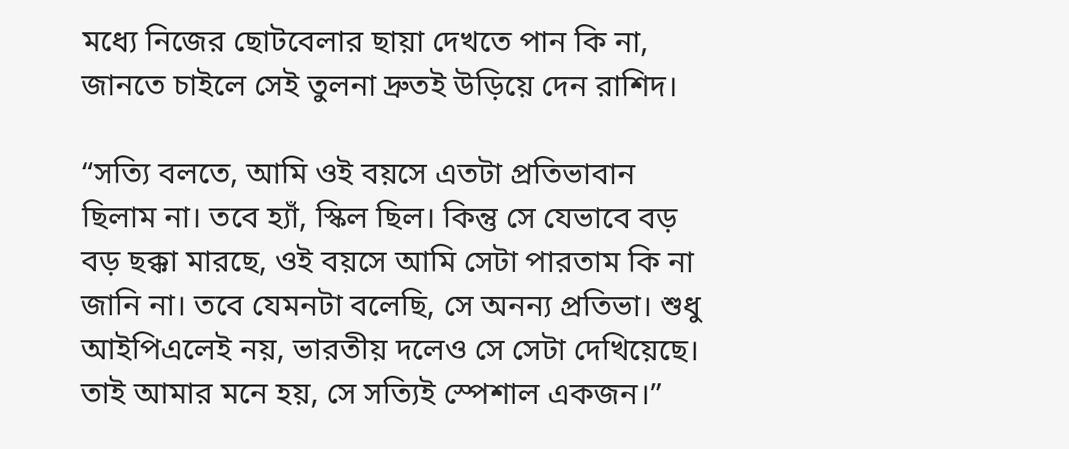মধ্যে নিজের ছোটবেলার ছায়া দেখতে পান কি না, জানতে চাইলে সেই তুলনা দ্রুতই উড়িয়ে দেন রাশিদ।

“সত্যি বলতে, আমি ওই বয়সে এতটা প্রতিভাবান ছিলাম না। তবে হ্যাঁ, স্কিল ছিল। কিন্তু সে যেভাবে বড় বড় ছক্কা মারছে, ওই বয়সে আমি সেটা পারতাম কি না জানি না। তবে যেমনটা বলেছি, সে অনন্য প্রতিভা। শুধু আইপিএলেই নয়, ভারতীয় দলেও সে সেটা দেখিয়েছে। তাই আমার মনে হয়, সে সত্যিই স্পেশাল একজন।”